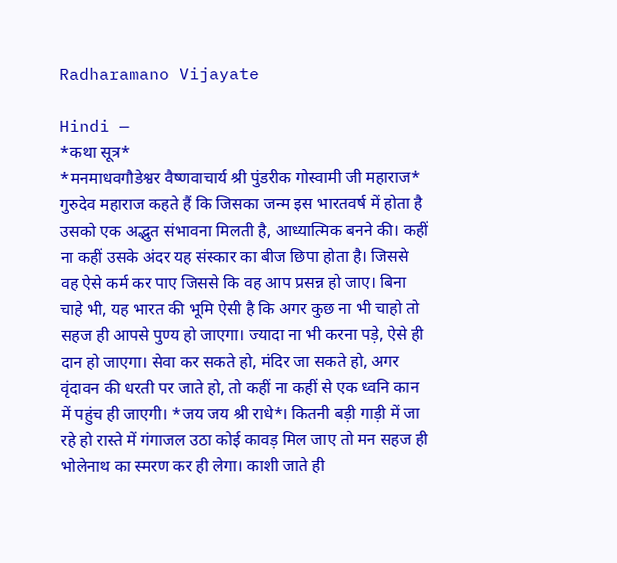Radharamano Vijayate

Hindi —
*कथा सूत्र*
*मनमाधवगौडेश्वर वैष्णवाचार्य श्री पुंडरीक गोस्वामी जी महाराज*
गुरुदेव महाराज कहते हैं कि जिसका जन्म इस भारतवर्ष में होता है उसको एक अद्भुत संभावना मिलती है, आध्यात्मिक बनने की। कहीं ना कहीं उसके अंदर यह संस्कार का बीज छिपा होता है। जिससे वह ऐसे कर्म कर पाए जिससे कि वह आप प्रसन्न हो जाए। बिना चाहे भी, यह भारत की भूमि ऐसी है कि अगर कुछ ना भी चाहो तो सहज ही आपसे पुण्य हो जाएगा। ज्यादा ना भी करना पड़े, ऐसे ही दान हो जाएगा। सेवा कर सकते हो, मंदिर जा सकते हो, अगर वृंदावन की धरती पर जाते हो, तो कहीं ना कहीं से एक ध्वनि कान में पहुंच ही जाएगी। *जय जय श्री राधे*। कितनी बड़ी गाड़ी में जा रहे हो रास्ते में गंगाजल उठा कोई कावड़ मिल जाए तो मन सहज ही भोलेनाथ का स्मरण कर ही लेगा। काशी जाते ही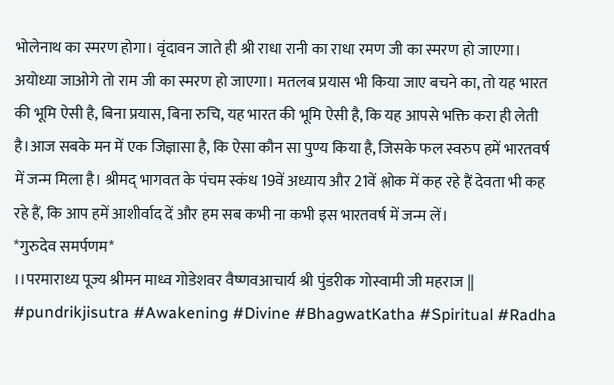भोलेनाथ का स्मरण होगा। वृंदावन जाते ही श्री राधा रानी का राधा रमण जी का स्मरण हो जाएगा। अयोध्या जाओगे तो राम जी का स्मरण हो जाएगा। मतलब प्रयास भी किया जाए बचने का, तो यह भारत की भूमि ऐसी है, बिना प्रयास, बिना रुचि, यह भारत की भूमि ऐसी है, कि यह आपसे भक्ति करा ही लेती है।आज सबके मन में एक जिज्ञासा है, कि ऐसा कौन सा पुण्य किया है, जिसके फल स्वरुप हमें भारतवर्ष में जन्म मिला है। श्रीमद् भागवत के पंचम स्कंध 19वें अध्याय और 21वें श्लोक में कह रहे हैं देवता भी कह रहे हैं, कि आप हमें आशीर्वाद दें और हम सब कभी ना कभी इस भारतवर्ष में जन्म लें।
*गुरुदेव समर्पणम*
।।परमाराध्य पूज्य श्रीमन माध्व गोडेशवर वैष्णवआचार्य श्री पुंडरीक गोस्वामी जी महराज ||
#pundrikjisutra #Awakening #Divine #BhagwatKatha #Spiritual #Radha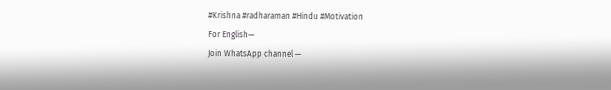#Krishna #radharaman #Hindu #Motivation
For English—
Join WhatsApp channel —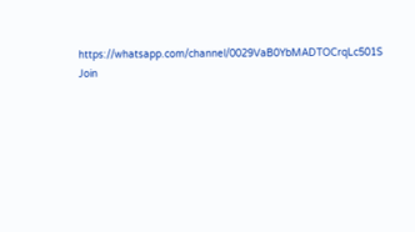https://whatsapp.com/channel/0029VaB0YbMADTOCrqLc501S
Join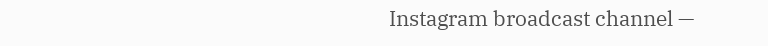Instagram broadcast channel —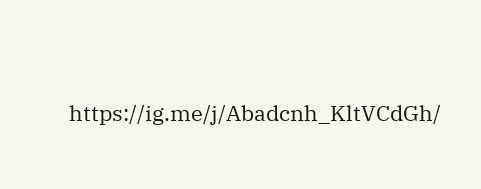https://ig.me/j/Abadcnh_KltVCdGh/